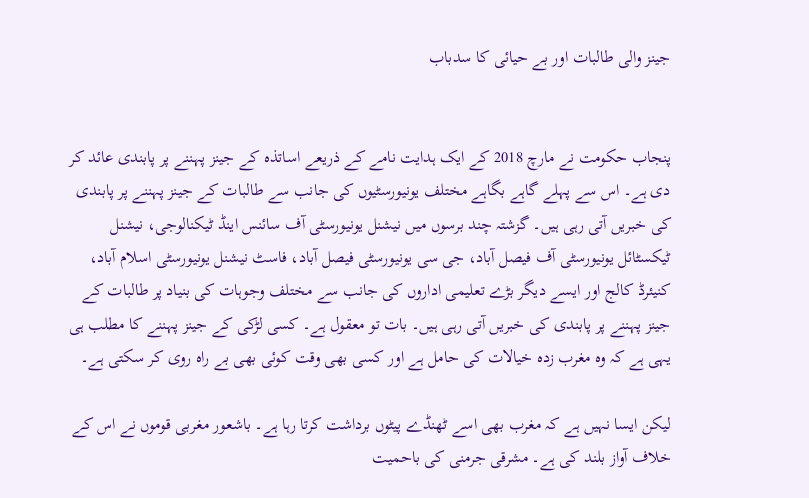جینز والی طالبات اور بے حیائی کا سدباب


پنجاب حکومت نے مارچ 2018 کے ایک ہدایت نامے کے ذریعے اساتذہ کے جینز پہننے پر پابندی عائد کر دی ہے۔ اس سے پہلے گاہے بگاہے مختلف یونیورسٹیوں کی جانب سے طالبات کے جینز پہننے پر پابندی کی خبریں آتی رہی ہیں۔ گزشتہ چند برسوں میں نیشنل یونیورسٹی آف سائنس اینڈ ٹیکنالوجی، نیشنل ٹیکسٹائل یونیورسٹی آف فیصل آباد، جی سی یونیورسٹی فیصل آباد، فاسٹ نیشنل یونیورسٹی اسلام آباد، کنیئرڈ کالج اور ایسے دیگر بڑے تعلیمی اداروں کی جانب سے مختلف وجوہات کی بنیاد پر طالبات کے جینز پہننے پر پابندی کی خبریں آتی رہی ہیں۔ بات تو معقول ہے۔ کسی لڑکی کے جینز پہننے کا مطلب ہی یہی ہے کہ وہ مغرب زدہ خیالات کی حامل ہے اور کسی بھی وقت کوئی بھی بے راہ روی کر سکتی ہے۔

لیکن ایسا نہیں ہے کہ مغرب بھی اسے ٹھنڈے پیٹوں برداشت کرتا رہا ہے۔ باشعور مغربی قوموں نے اس کے خلاف آواز بلند کی ہے۔ مشرقی جرمنی کی باحمیت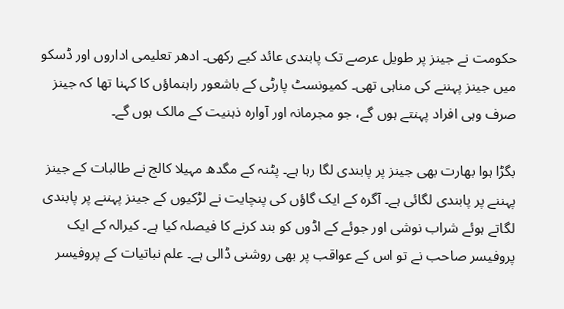حکومت نے جینز پر طویل عرصے تک پابندی عائد کیے رکھی۔ ادھر تعلیمی اداروں اور ڈسکو میں جینز پہننے کی مناہی تھی۔ کمیونسٹ پارٹی کے باشعور راہنماؤں کا کہنا تھا کہ جینز صرف وہی افراد پہنتے ہوں گے، جو مجرمانہ اور آوارہ ذہنیت کے مالک ہوں گے۔

بگڑا ہوا بھارت بھی جینز پر پابندی لگا رہا ہے۔ پٹنہ کے مگدھ مہیلا کالج نے طالبات کے جینز پہننے پر پابندی لگائی ہے۔ آگرہ کے ایک گاؤں کی پنچایت نے لڑکیوں کے جینز پہننے پر پابندی لگاتے ہوئے شراب نوشی اور جوئے کے اڈوں کو بند کرنے کا فیصلہ کیا ہے۔ کیرالہ کے ایک پروفیسر صاحب نے تو اس کے عواقب پر بھی روشنی ڈالی ہے۔ علم نباتیات کے پروفیسر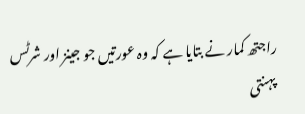راجتھ کمار نے بتایا ہے کہ وہ عورتیں جو جینز اور شرٹس پہنتی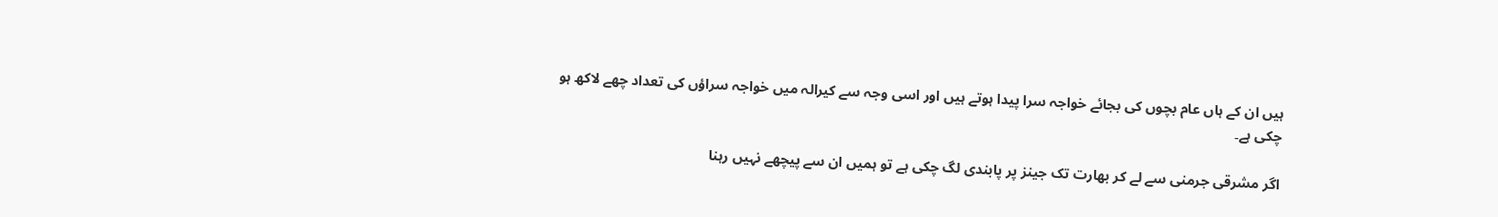ہیں ان کے ہاں عام بچوں کی بجائے خواجہ سرا پیدا ہوتے ہیں اور اسی وجہ سے کیرالہ میں خواجہ سراؤں کی تعداد چھے لاکھ ہو چکی ہے۔

اگر مشرقی جرمنی سے لے کر بھارت تک جینز پر پابندی لگ چکی ہے تو ہمیں ان سے پیچھے نہیں رہنا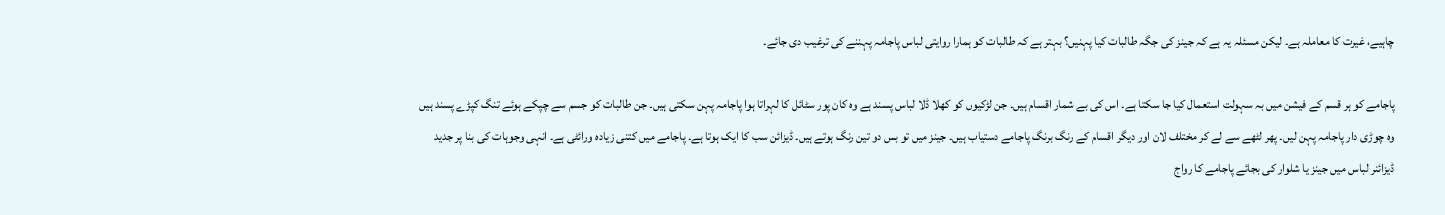چاہیے، غیرت کا معاملہ ہے۔ لیکن مسئلہ یہ ہے کہ جینز کی جگہ طالبات کیا پہنیں؟ بہتر ہے کہ طالبات کو ہمارا روایتی لباس پاجامہ پہننے کی ترغیب دی جائے۔

پاجامے کو ہر قسم کے فیشن میں بہ سہولت استعمال کیا جا سکتا ہے۔ اس کی بے شمار اقسام ہیں۔ جن لڑکیوں کو کھلا ڈلا لباس پسند ہے وہ کان پور سٹائل کا لہراتا ہوا پاجامہ پہن سکتی ہیں۔ جن طالبات کو جسم سے چپکے ہوئے تنگ کپڑے پسند ہیں وہ چوڑی دار پاجامہ پہن لیں۔ پھر لٹھے سے لے کر مختلف لان اور دیگر اقسام کے رنگ برنگ پاجامے دستیاب ہیں۔ جینز میں تو بس دو تین رنگ ہوتے ہیں۔ ڈیزائن سب کا ایک ہوتا ہے۔ پاجامے میں کتنی زیادہ ورائٹی ہے۔ انہی وجوہات کی بنا پر جدید ڈیزائنر لباس میں جینز یا شلوار کی بجائے پاجامے کا رواج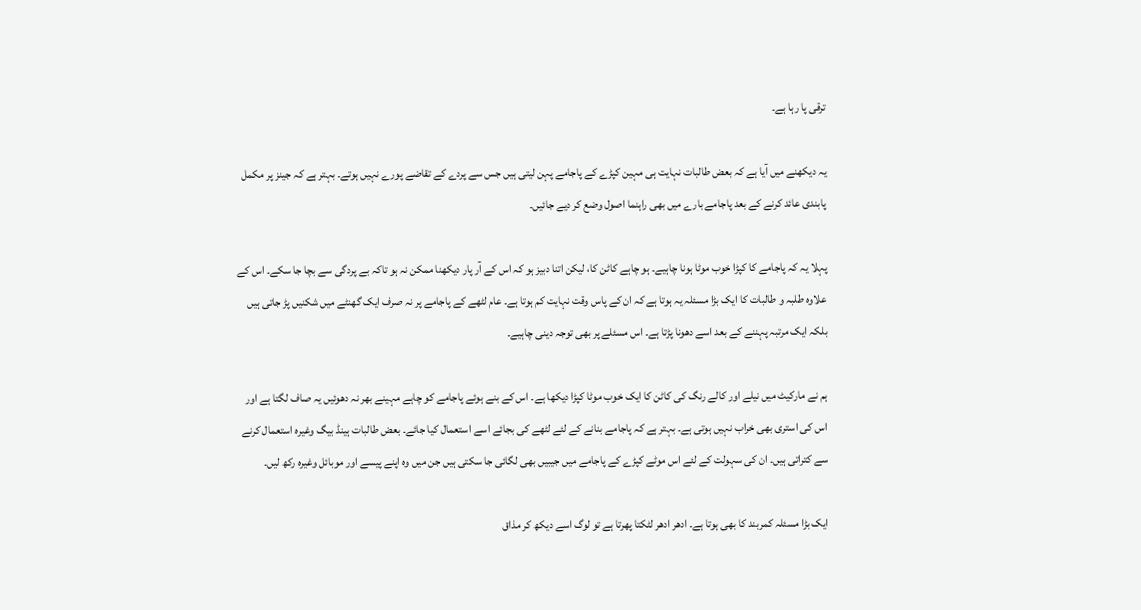ترقی پا رہا ہے۔

یہ دیکھنے میں آیا ہے کہ بعض طالبات نہایت ہی مہین کپڑے کے پاجامے پہن لیتی ہیں جس سے پردے کے تقاضے پورے نہیں ہوتے۔ بہتر ہے کہ جینز پر مکمل پابندی عائد کرنے کے بعد پاجامے بارے میں بھی راہنما اصول وضع کر دیے جائیں۔

پہلا یہ کہ پاجامے کا کپڑا خوب موٹا ہونا چاہیے۔ ہو چاہے کاٹن کا، لیکن اتنا دبیز ہو کہ اس کے آر پار دیکھنا ممکن نہ ہو تاکہ بے پردگی سے بچا جا سکے۔ اس کے علاوہ طلبہ و طالبات کا ایک بڑا مسئلہ یہ ہوتا ہے کہ ان کے پاس وقت نہایت کم ہوتا ہے۔ عام لٹھے کے پاجامے پر نہ صرف ایک گھنٹے میں شکنیں پڑ جاتی ہیں بلکہ ایک مرتبہ پہننے کے بعد اسے دھونا پڑتا ہے۔ اس مسئلے پر بھی توجہ دینی چاہیے۔

ہم نے مارکیٹ میں نیلے اور کالے رنگ کی کاٹن کا ایک خوب موٹا کپڑا دیکھا ہے۔ اس کے بنے ہوئے پاجامے کو چاہے مہینے بھر نہ دھوئیں یہ صاف لگتا ہے اور اس کی استری بھی خراب نہیں ہوتی ہے۔ بہتر ہے کہ پاجامے بنانے کے لئے لٹھے کی بجائے اسے استعمال کیا جائے۔ بعض طالبات ہینڈ بیگ وغیرہ استعمال کرنے سے کتراتی ہیں۔ ان کی سہولت کے لئے اس موٹے کپڑے کے پاجامے میں جیبیں بھی لگائی جا سکتی ہیں جن میں وہ اپنے پیسے اور موبائل وغیرہ رکھ لیں۔

ایک بڑا مسئلہ کمربند کا بھی ہوتا ہے۔ ادھر ادھر لٹکتا پھرتا ہے تو لوگ اسے دیکھ کر مذاق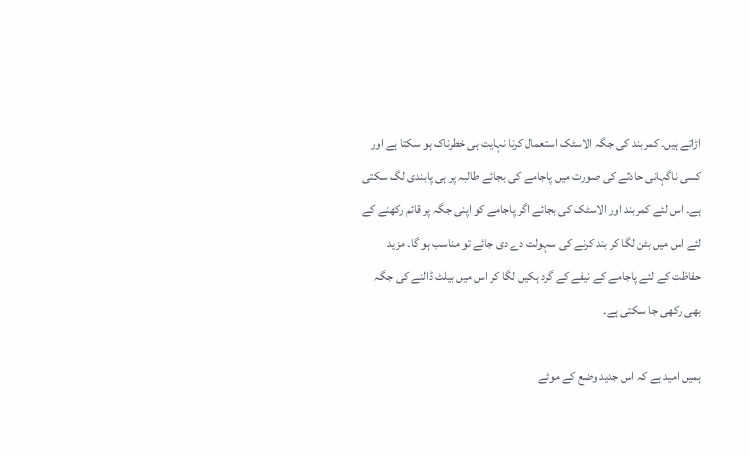اڑاتے ہیں۔ کمربند کی جگہ الاسٹک استعمال کرنا نہایت ہی خطرناک ہو سکتا ہے اور کسی ناگہانی حادثے کی صورت میں پاجامے کی بجائے طالبہ پر ہی پابندی لگ سکتی ہے۔ اس لئے کمربند اور الاسٹک کی بجائے اگر پاجامے کو اپنی جگہ پر قائم رکھنے کے لئے اس میں بٹن لگا کر بند کرنے کی سہولت دے دی جائے تو مناسب ہو گا۔ مزید حفاظت کے لئے پاجامے کے نیفے کے گرد ہکیں لگا کر اس میں بیلٹ ڈالنے کی جگہ بھی رکھی جا سکتی ہے۔

ہمیں امید ہے کہ اس جدید وضع کے موٹے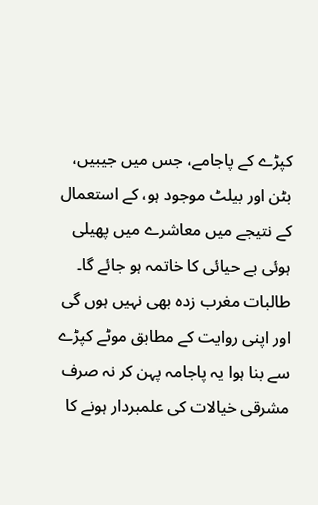کپڑے کے پاجامے، جس میں جیبیں، بٹن اور بیلٹ موجود ہو، کے استعمال کے نتیجے میں معاشرے میں پھیلی ہوئی بے حیائی کا خاتمہ ہو جائے گا۔ طالبات مغرب زدہ بھی نہیں ہوں گی اور اپنی روایت کے مطابق موٹے کپڑے سے بنا ہوا یہ پاجامہ پہن کر نہ صرف مشرقی خیالات کی علمبردار ہونے کا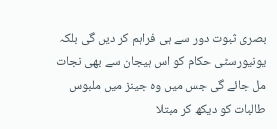بصری ثبوت دور سے ہی فراہم کر دیں گی بلکہ یونیورسٹی حکام کو اس ہیجان سے بھی نجات مل جائے گی جس میں وہ جینز میں ملبوس طالبات کو دیکھ کر مبتلا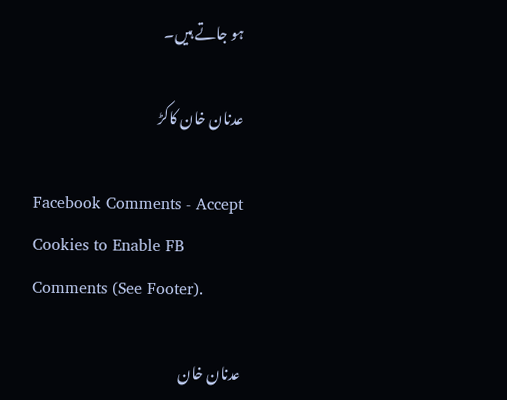ہو جاتے ہیں۔

عدنان خان کاکڑ

Facebook Comments - Accept Cookies to Enable FB Comments (See Footer).

عدنان خان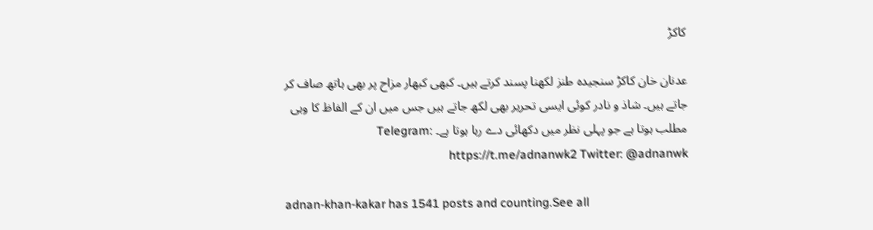کاکڑ

عدنان خان کاکڑ سنجیدہ طنز لکھنا پسند کرتے ہیں۔ کبھی کبھار مزاح پر بھی ہاتھ صاف کر جاتے ہیں۔ شاذ و نادر کوئی ایسی تحریر بھی لکھ جاتے ہیں جس میں ان کے الفاظ کا وہی مطلب ہوتا ہے جو پہلی نظر میں دکھائی دے رہا ہوتا ہے۔ Telegram: https://t.me/adnanwk2 Twitter: @adnanwk

adnan-khan-kakar has 1541 posts and counting.See all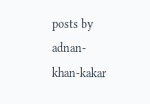posts by adnan-khan-kakar